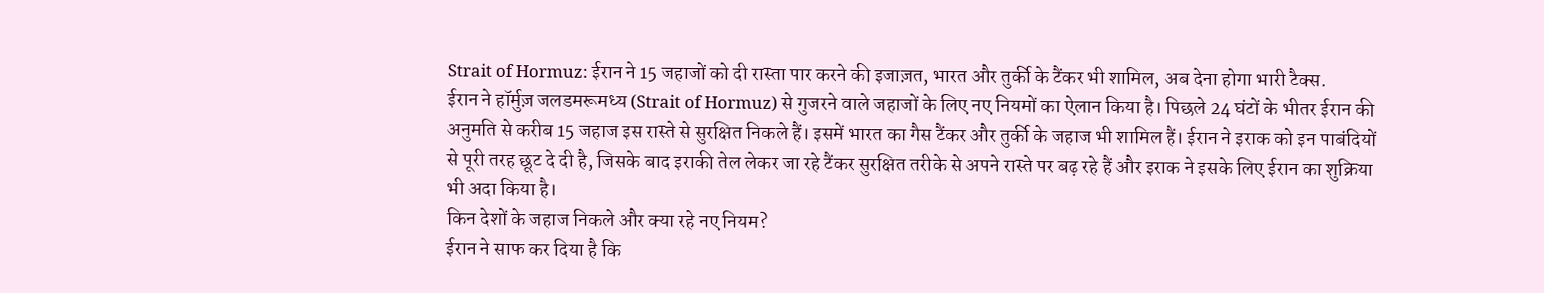Strait of Hormuz: ईरान ने 15 जहाजों को दी रास्ता पार करने की इजाज़त, भारत और तुर्की के टैंकर भी शामिल, अब देना होगा भारी टैक्स.
ईरान ने हॉर्मुज़ जलडमरूमध्य (Strait of Hormuz) से गुजरने वाले जहाजों के लिए नए नियमों का ऐलान किया है। पिछले 24 घंटों के भीतर ईरान की अनुमति से करीब 15 जहाज इस रास्ते से सुरक्षित निकले हैं। इसमें भारत का गैस टैंकर और तुर्की के जहाज भी शामिल हैं। ईरान ने इराक को इन पाबंदियों से पूरी तरह छूट दे दी है, जिसके बाद इराकी तेल लेकर जा रहे टैंकर सुरक्षित तरीके से अपने रास्ते पर बढ़ रहे हैं और इराक ने इसके लिए ईरान का शुक्रिया भी अदा किया है।
किन देशों के जहाज निकले और क्या रहे नए नियम?
ईरान ने साफ कर दिया है कि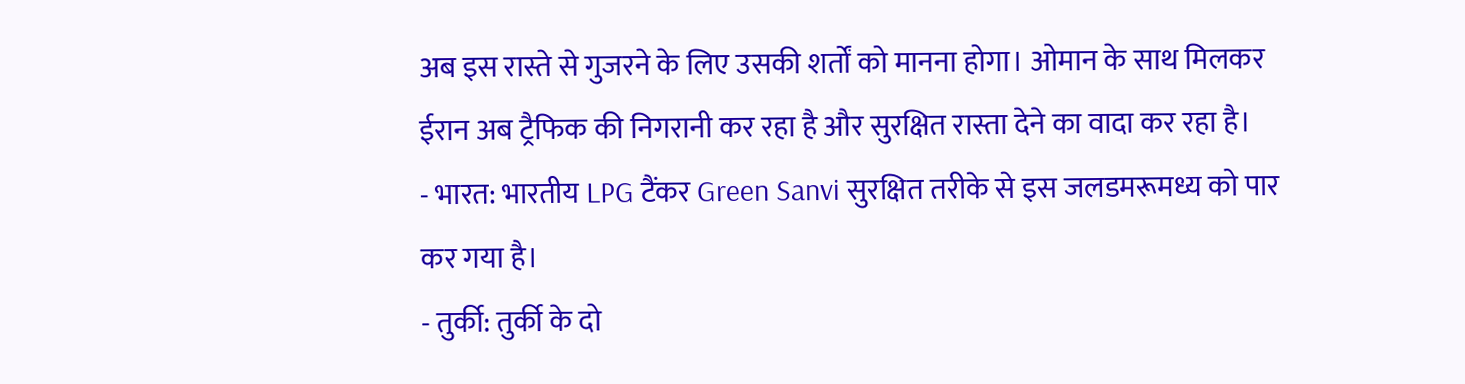अब इस रास्ते से गुजरने के लिए उसकी शर्तों को मानना होगा। ओमान के साथ मिलकर ईरान अब ट्रैफिक की निगरानी कर रहा है और सुरक्षित रास्ता देने का वादा कर रहा है।
- भारत: भारतीय LPG टैंकर Green Sanvi सुरक्षित तरीके से इस जलडमरूमध्य को पार कर गया है।
- तुर्की: तुर्की के दो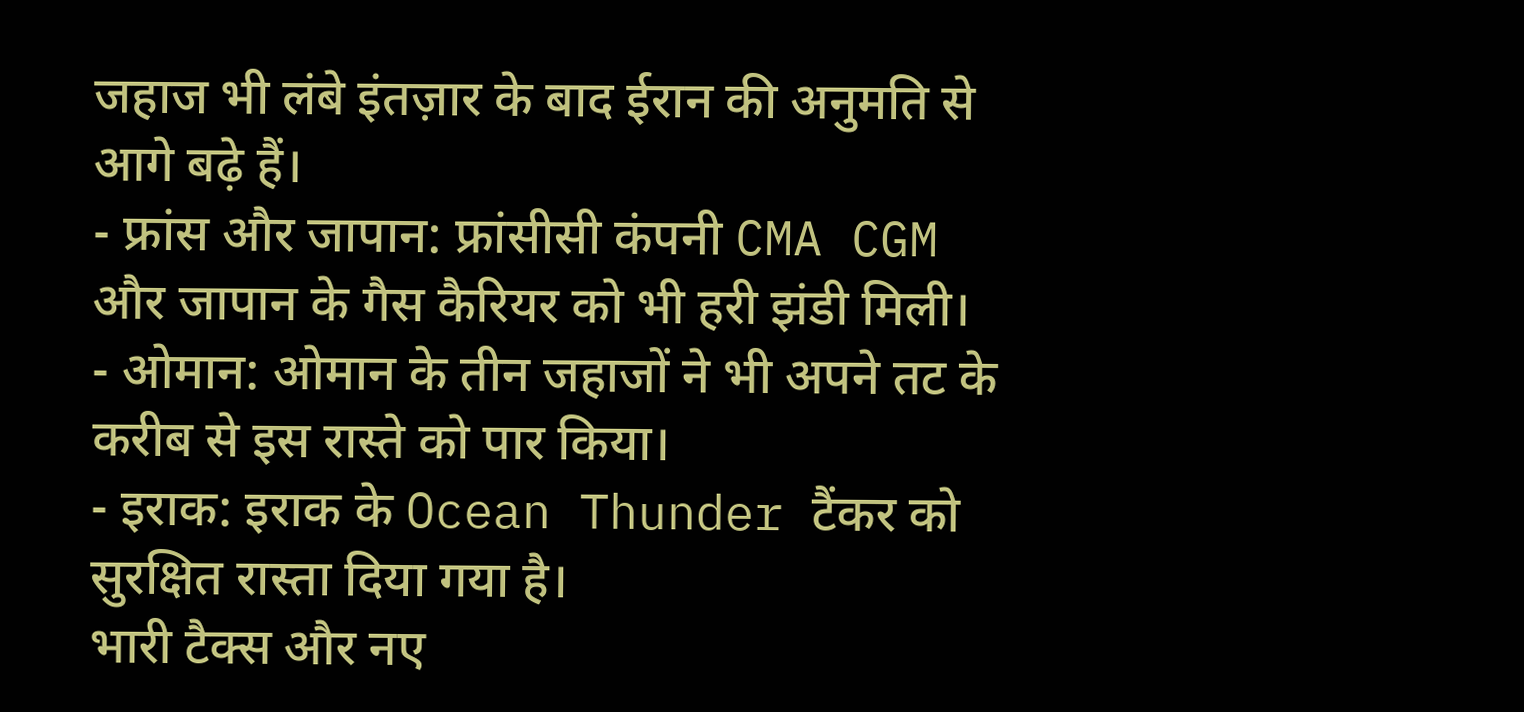जहाज भी लंबे इंतज़ार के बाद ईरान की अनुमति से आगे बढ़े हैं।
- फ्रांस और जापान: फ्रांसीसी कंपनी CMA CGM और जापान के गैस कैरियर को भी हरी झंडी मिली।
- ओमान: ओमान के तीन जहाजों ने भी अपने तट के करीब से इस रास्ते को पार किया।
- इराक: इराक के Ocean Thunder टैंकर को सुरक्षित रास्ता दिया गया है।
भारी टैक्स और नए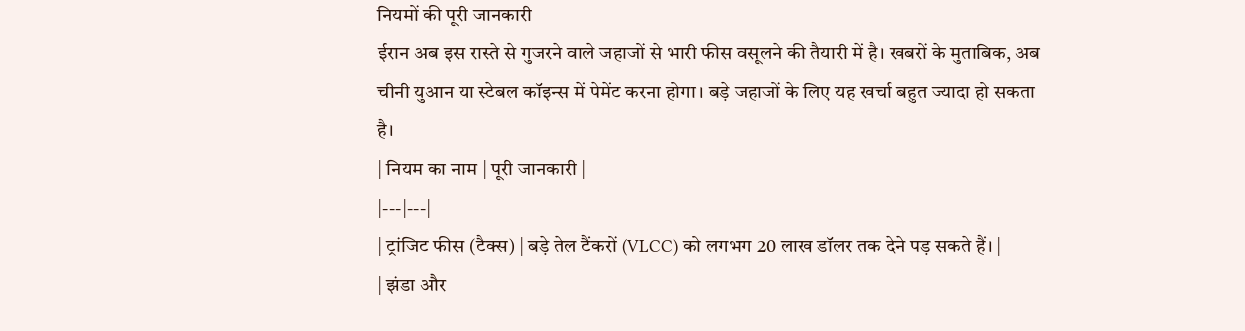नियमों की पूरी जानकारी
ईरान अब इस रास्ते से गुजरने वाले जहाजों से भारी फीस वसूलने की तैयारी में है। खबरों के मुताबिक, अब चीनी युआन या स्टेबल कॉइन्स में पेमेंट करना होगा। बड़े जहाजों के लिए यह खर्चा बहुत ज्यादा हो सकता है।
| नियम का नाम | पूरी जानकारी |
|---|---|
| ट्रांजिट फीस (टैक्स) | बड़े तेल टैंकरों (VLCC) को लगभग 20 लाख डॉलर तक देने पड़ सकते हैं। |
| झंडा और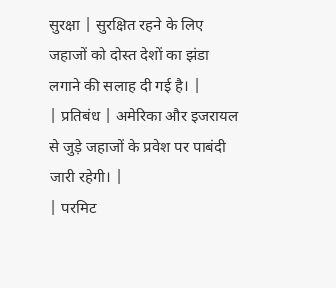सुरक्षा | सुरक्षित रहने के लिए जहाजों को दोस्त देशों का झंडा लगाने की सलाह दी गई है। |
| प्रतिबंध | अमेरिका और इजरायल से जुड़े जहाजों के प्रवेश पर पाबंदी जारी रहेगी। |
| परमिट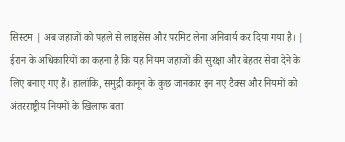सिस्टम | अब जहाजों को पहले से लाइसेंस और परमिट लेना अनिवार्य कर दिया गया है। |
ईरान के अधिकारियों का कहना है कि यह नियम जहाजों की सुरक्षा और बेहतर सेवा देने के लिए बनाए गए हैं। हालांकि, समुद्री कानून के कुछ जानकार इन नए टैक्स और नियमों को अंतरराष्ट्रीय नियमों के खिलाफ बता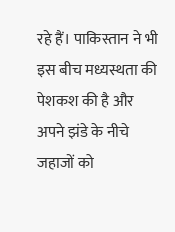रहे हैं। पाकिस्तान ने भी इस बीच मध्यस्थता की पेशकश की है और अपने झंडे के नीचे जहाजों को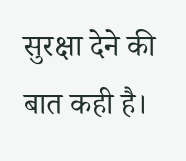सुरक्षा देने की बात कही है।